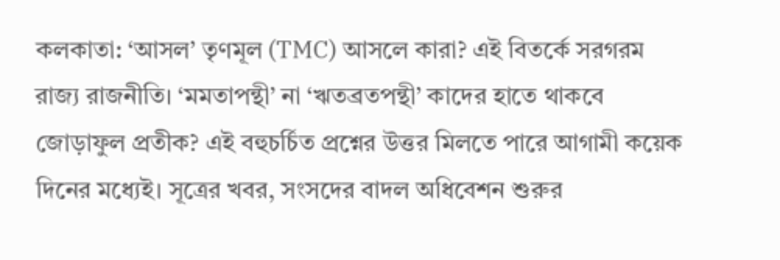কলকাতা: ‘আসল’ তৃণমূল (TMC) আসলে কারা? এই বিতর্কে সরগরম রাজ্য রাজনীতি। ‘মমতাপন্থী’ না ‘ঋতব্রতপন্থী’ কাদের হাতে থাকবে জোড়াফুল প্রতীক? এই বহুচর্চিত প্রশ্নের উত্তর মিলতে পারে আগামী কয়েক দিনের মধ্যেই। সূত্রের খবর, সংসদের বাদল অধিবেশন শুরুর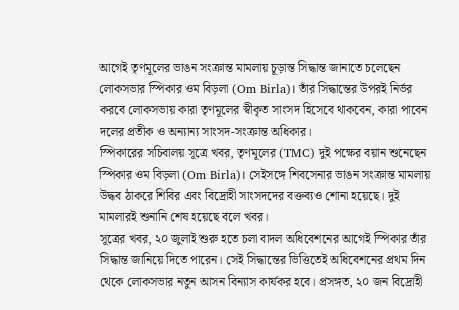আগেই তৃণমূলের ভাঙন সংক্রান্ত মামলায় চূড়ান্ত সিদ্ধান্ত জানাতে চলেছেন লোকসভার স্পিকার ওম বিড়লা (Om Birla)। তাঁর সিদ্ধান্তের উপরই নির্ভর করবে লোকসভায় কারা তৃণমূলের স্বীকৃত সাংসদ হিসেবে থাকবেন, কারা পাবেন দলের প্রতীক ও অন্যান্য সাংসদ-সংক্রান্ত অধিকার।
স্পিকারের সচিবালয় সূত্রে খবর, তৃণমূলের (TMC) দুই পক্ষের বয়ান শুনেছেন স্পিকার ওম বিড়লা (Om Birla)। সেইসঙ্গে শিবসেনার ভাঙন সংক্রান্ত মামলায় উদ্ধব ঠাকরে শিবির এবং বিদ্রোহী সাংসদদের বক্তব্যও শোনা হয়েছে। দুই মামলারই শুনানি শেষ হয়েছে বলে খবর।
সূত্রের খবর, ২০ জুলাই শুরু হতে চলা বাদল অধিবেশনের আগেই স্পিকার তাঁর সিদ্ধান্ত জানিয়ে দিতে পারেন। সেই সিদ্ধান্তের ভিত্তিতেই অধিবেশনের প্রথম দিন থেকে লোকসভার নতুন আসন বিন্যাস কার্যকর হবে। প্রসঙ্গত, ২০ জন বিদ্রোহী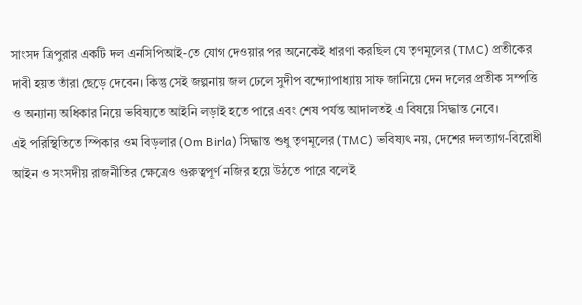সাংসদ ত্রিপুরার একটি দল এনসিপিআই-তে যোগ দেওয়ার পর অনেকেই ধারণা করছিল যে তৃণমূলের (TMC) প্রতীকের দাবী হয়ত তাঁরা ছেড়ে দেবেন। কিন্তু সেই জল্পনায় জল ঢেলে সুদীপ বন্দ্যোপাধ্যায় সাফ জানিয়ে দেন দলের প্রতীক সম্পত্তি ও অন্যান্য অধিকার নিয়ে ভবিষ্যতে আইনি লড়াই হতে পারে এবং শেষ পর্যন্ত আদালতই এ বিষয়ে সিদ্ধান্ত নেবে।
এই পরিস্থিতিতে স্পিকার ওম বিড়লার (Om Birla) সিদ্ধান্ত শুধু তৃণমূলের (TMC) ভবিষ্যৎ নয়, দেশের দলত্যাগ-বিরোধী আইন ও সংসদীয় রাজনীতির ক্ষেত্রেও গুরুত্বপূর্ণ নজির হয়ে উঠতে পারে বলেই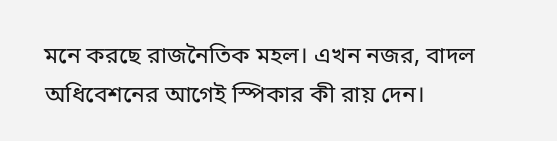মনে করছে রাজনৈতিক মহল। এখন নজর, বাদল অধিবেশনের আগেই স্পিকার কী রায় দেন।